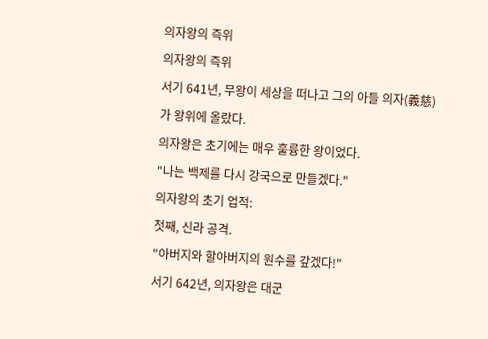의자왕의 즉위
의자왕의 즉위
서기 641년, 무왕이 세상을 떠나고 그의 아들 의자(義慈)가 왕위에 올랐다.
의자왕은 초기에는 매우 훌륭한 왕이었다.
"나는 백제를 다시 강국으로 만들겠다."
의자왕의 초기 업적:
첫째, 신라 공격.
"아버지와 할아버지의 원수를 갚겠다!"
서기 642년, 의자왕은 대군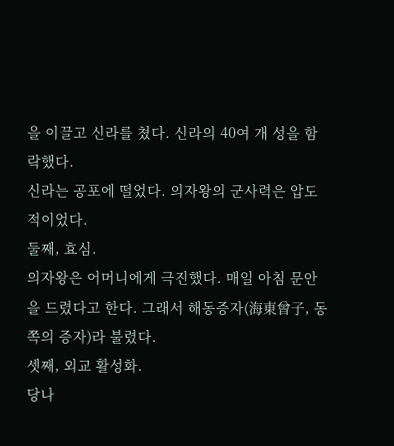을 이끌고 신라를 쳤다. 신라의 40여 개 성을 함락했다.
신라는 공포에 떨었다. 의자왕의 군사력은 압도적이었다.
둘째, 효심.
의자왕은 어머니에게 극진했다. 매일 아침 문안을 드렸다고 한다. 그래서 해동증자(海東曾子, 동쪽의 증자)라 불렸다.
셋째, 외교 활성화.
당나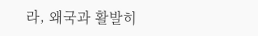라, 왜국과 활발히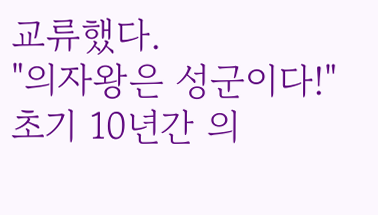교류했다.
"의자왕은 성군이다!"
초기 10년간 의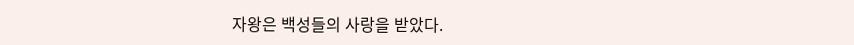자왕은 백성들의 사랑을 받았다.